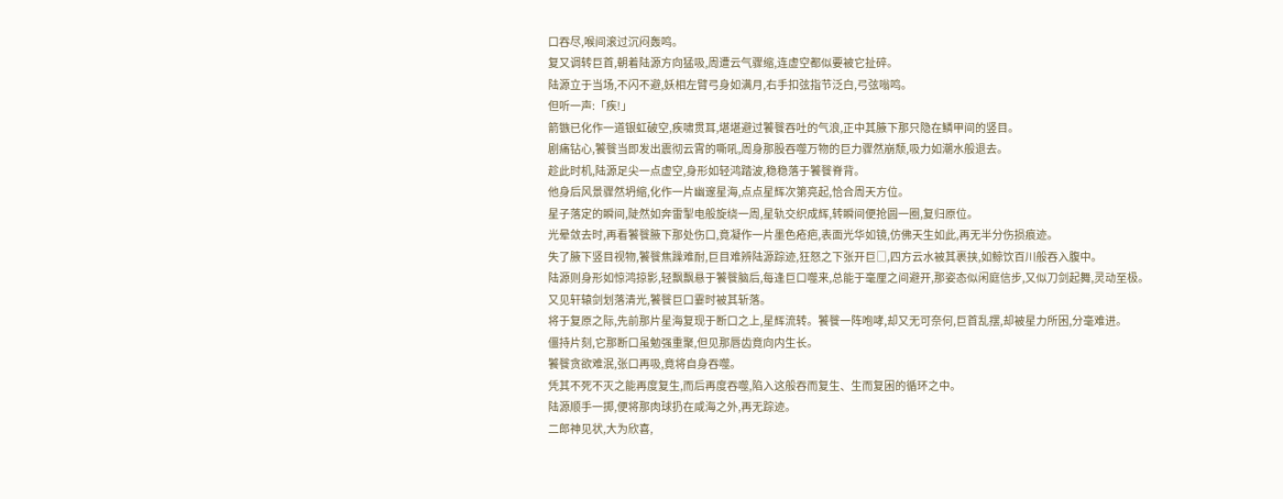口吞尽,喉间滚过沉闷轰鸣。
复又调转巨首,朝着陆源方向猛吸,周遭云气骤缩,连虚空都似要被它扯碎。
陆源立于当场,不闪不避,妖相左臂弓身如满月,右手扣弦指节泛白,弓弦嗡鸣。
但听一声:「疾!」
箭镞已化作一道银虹破空,疾啸贯耳,堪堪避过饕餮吞吐的气浪,正中其腋下那只隐在鳞甲间的竖目。
剧痛钻心,饕餮当即发出震彻云霄的嘶吼,周身那股吞噬万物的巨力骤然崩颓,吸力如潮水般退去。
趁此时机,陆源足尖一点虚空,身形如轻鸿踏波,稳稳落于饕餮脊背。
他身后风景骤然坍缩,化作一片幽邃星海,点点星辉次第亮起,恰合周天方位。
星子落定的瞬间,陡然如奔雷掣电般旋绕一周,星轨交织成辉,转瞬间便抢圆一圈,复归原位。
光晕敛去时,再看饕餮腋下那处伤口,竟凝作一片墨色疮疤,表面光华如镜,仿佛天生如此,再无半分伤损痕迹。
失了腋下竖目视物,饕餮焦躁难耐,巨目难辨陆源踪迹,狂怒之下张开巨□,四方云水被其裹挟,如鲸饮百川般吞入腹中。
陆源则身形如惊鸿掠影,轻飘飘悬于饕餮脑后,每逢巨口噬来,总能于毫厘之间避开,那姿态似闲庭信步,又似刀剑起舞,灵动至极。
又见轩辕剑划落清光,饕餮巨口霎时被其斩落。
将于复原之际,先前那片星海复现于断口之上,星辉流转。饕餮一阵咆哮,却又无可奈何,巨首乱摆,却被星力所困,分毫难进。
僵持片刻,它那断口虽勉强重聚,但见那唇齿竟向内生长。
饕餮贪欲难泯,张口再吸,竟将自身吞噬。
凭其不死不灭之能再度复生,而后再度吞噬,陷入这般吞而复生、生而复困的循环之中。
陆源顺手一掷,便将那肉球扔在咸海之外,再无踪迹。
二郎神见状,大为欣喜,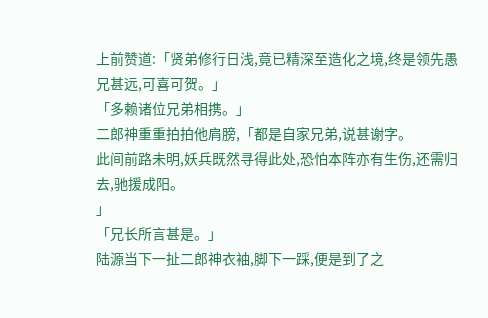上前赞道:「贤弟修行日浅,竟已精深至造化之境,终是领先愚兄甚远,可喜可贺。」
「多赖诸位兄弟相携。」
二郎神重重拍拍他肩膀,「都是自家兄弟,说甚谢字。
此间前路未明,妖兵既然寻得此处,恐怕本阵亦有生伤,还需归去,驰援成阳。
」
「兄长所言甚是。」
陆源当下一扯二郎神衣袖,脚下一踩,便是到了之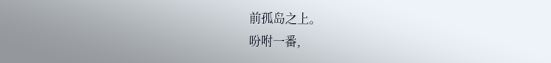前孤岛之上。
吩咐一番,